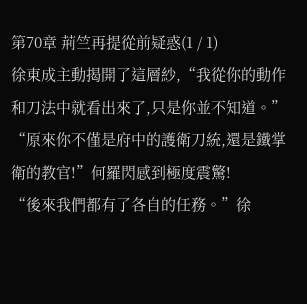第70章 荊竺再提從前疑惑(1 / 1)
徐東成主動揭開了這層紗,“我從你的動作和刀法中就看出來了,只是你並不知道。”
“原來你不僅是府中的護衛刀統,還是鐵掌衛的教官!”何羅閃感到極度震驚!
“後來我們都有了各自的任務。”徐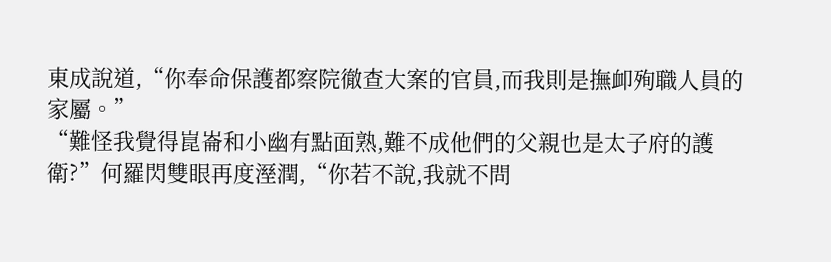東成說道,“你奉命保護都察院徹查大案的官員,而我則是撫卹殉職人員的家屬。”
“難怪我覺得崑崙和小幽有點面熟,難不成他們的父親也是太子府的護衛?”何羅閃雙眼再度溼潤,“你若不說,我就不問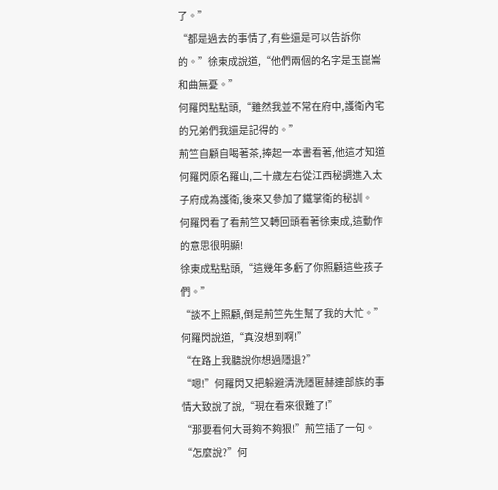了。”
“都是過去的事情了,有些還是可以告訴你的。”徐東成說道,“他們兩個的名字是玉崑崙和曲無憂。”
何羅閃點點頭,“雖然我並不常在府中,護衛內宅的兄弟們我還是記得的。”
荊竺自顧自喝著茶,捧起一本書看著,他這才知道何羅閃原名羅山,二十歲左右從江西秘調進入太子府成為護衛,後來又參加了鐵掌衛的秘訓。
何羅閃看了看荊竺又轉回頭看著徐東成,這動作的意思很明顯!
徐東成點點頭,“這幾年多虧了你照顧這些孩子們。”
“談不上照顧,倒是荊竺先生幫了我的大忙。”何羅閃說道,“真沒想到啊!”
“在路上我聽說你想過隱退?”
“嗯!”何羅閃又把躲避清洗隱匿赫連部族的事情大致說了說,“現在看來很難了!”
“那要看何大哥夠不夠狠!”荊竺插了一句。
“怎麼說?”何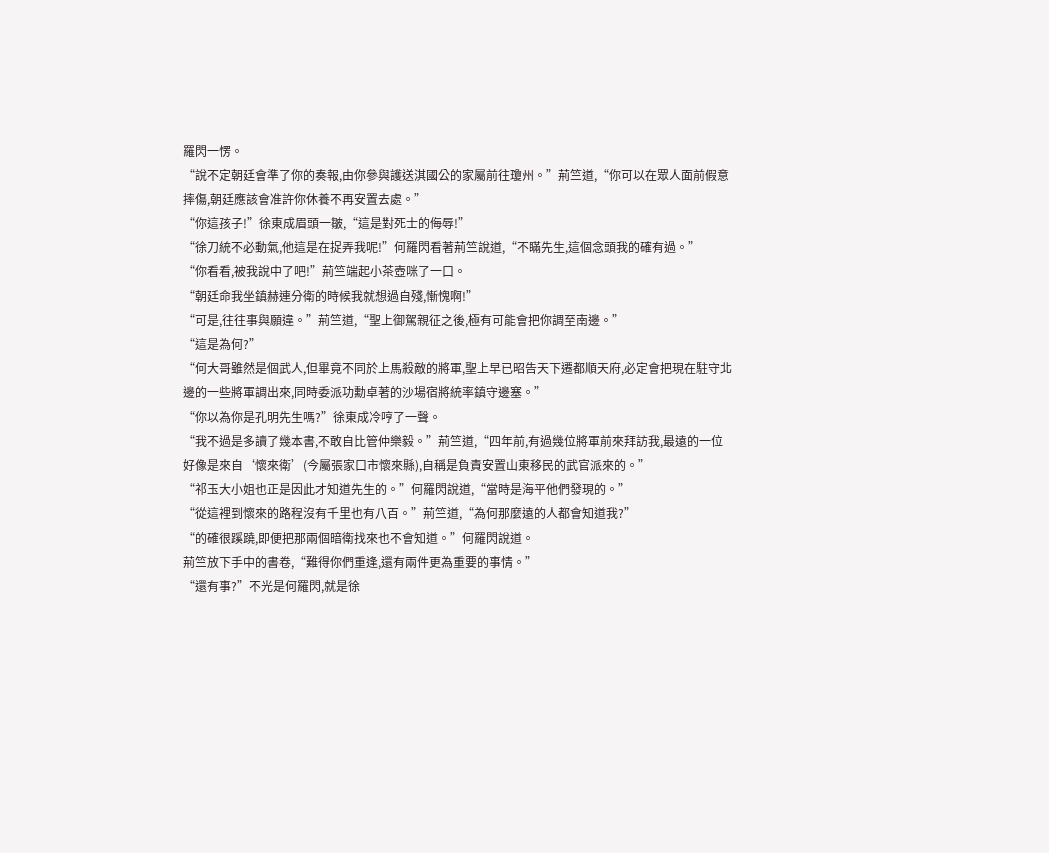羅閃一愣。
“說不定朝廷會準了你的奏報,由你參與護送淇國公的家屬前往瓊州。”荊竺道,“你可以在眾人面前假意摔傷,朝廷應該會准許你休養不再安置去處。”
“你這孩子!”徐東成眉頭一皺,“這是對死士的侮辱!”
“徐刀統不必動氣,他這是在捉弄我呢!”何羅閃看著荊竺說道,“不瞞先生,這個念頭我的確有過。”
“你看看,被我說中了吧!”荊竺端起小茶壺咪了一口。
“朝廷命我坐鎮赫連分衛的時候我就想過自殘,慚愧啊!”
“可是,往往事與願違。”荊竺道,“聖上御駕親征之後,極有可能會把你調至南邊。”
“這是為何?”
“何大哥雖然是個武人,但畢竟不同於上馬殺敵的將軍,聖上早已昭告天下遷都順天府,必定會把現在駐守北邊的一些將軍調出來,同時委派功勳卓著的沙場宿將統率鎮守邊塞。”
“你以為你是孔明先生嗎?”徐東成冷哼了一聲。
“我不過是多讀了幾本書,不敢自比管仲樂毅。”荊竺道,“四年前,有過幾位將軍前來拜訪我,最遠的一位好像是來自‘懷來衛’(今屬張家口市懷來縣),自稱是負責安置山東移民的武官派來的。”
“祁玉大小姐也正是因此才知道先生的。”何羅閃說道,“當時是海平他們發現的。”
“從這裡到懷來的路程沒有千里也有八百。”荊竺道,“為何那麼遠的人都會知道我?”
“的確很蹊蹺,即便把那兩個暗衛找來也不會知道。”何羅閃說道。
荊竺放下手中的書卷,“難得你們重逢,還有兩件更為重要的事情。”
“還有事?”不光是何羅閃,就是徐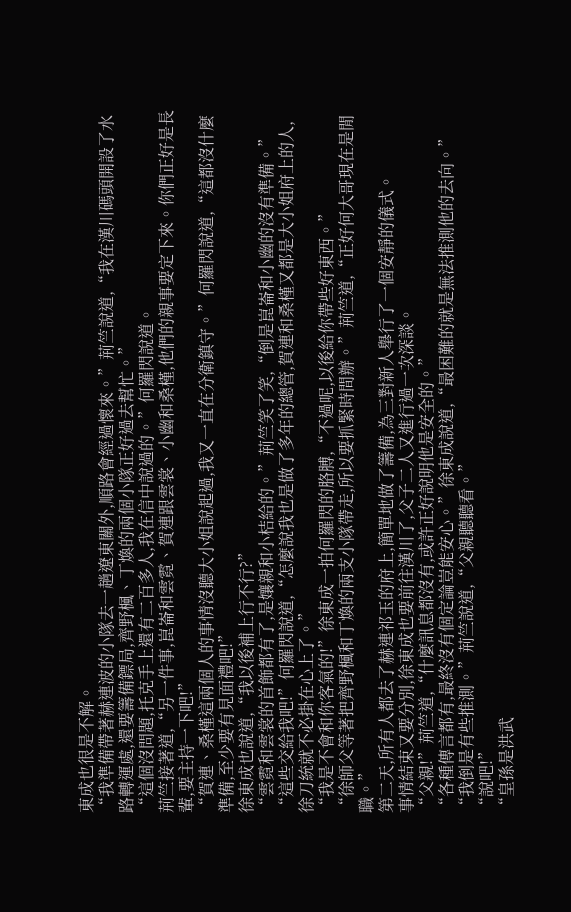東成也很是不解。
“我準備帶著赫連波的小隊去一趟遼東關外,順路會經過懷來。”荊竺說道,“我在漢川碼頭開設了水路轉運處,還要籌備鏢局,齊野楓、丁煥的兩個小隊正好過去幫忙。”
“這個沒問題,托克手上還有二百多人,我在信中說過的。”何羅閃說道。
荊竺接著道,“另一件事,崑崙和雲霓、賀連跟雲裳、小幽和桑槿,他們的親事要定下來。你們正好是長輩,要主持一下吧!”
“賀連、桑槿這兩個人的事情沒聽大小姐說起過,我又一直在分衛鎮守。”何羅閃說道,“這都沒什麼準備,至少要有見面禮吧!”
徐東成也說道,“我以後補上行不行?”
“雲霓和雲裳的首飾都有了,是孃親和小桔給的。”荊竺笑了笑,“倒是崑崙和小幽的沒有準備。”
“這些交給我吧!”何羅閃說道,“怎麼說我也是做了多年的總管,賀連和桑槿又都是大小姐府上的人,徐刀統就不必掛在心上了。”
“我是不會和你客氣的!”徐東成一拍何羅閃的胳膊,“不過呢,以後給你帶些好東西。”
“徐師父等著把齊野楓和丁煥的兩支小隊帶走,所以要抓緊時間辦。”荊竺道,“正好何大哥現在是閒職。”
第二天,所有人都去了赫連祁玉的府上,簡單地做了籌備,為三對新人舉行了一個安靜的儀式。
事情結束又要分別,徐東成也要前往漢川了,父子二人又進行過一次深談。
“父親!”荊竺道,“什麼訊息都沒有,或許正好說明他是安全的。”
“各種傳言都有,最終沒有個定論豈能安心。”徐東成說道,“最困難的就是無法推測他的去向。”
“我倒是有些推測。”荊竺說道,“父親聽聽看。”
“說吧!”
“皇孫是洪武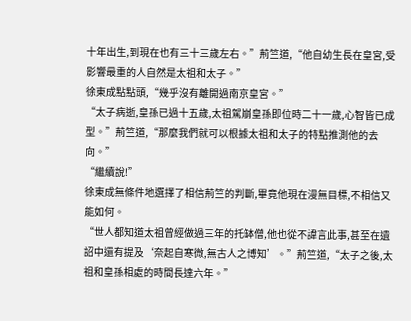十年出生,到現在也有三十三歲左右。”荊竺道,“他自幼生長在皇宮,受影響最重的人自然是太祖和太子。”
徐東成點點頭,“幾乎沒有離開過南京皇宮。”
“太子病逝,皇孫已過十五歲,太祖駕崩皇孫即位時二十一歲,心智皆已成型。”荊竺道,“那麼我們就可以根據太祖和太子的特點推測他的去向。”
“繼續說!”
徐東成無條件地選擇了相信荊竺的判斷,畢竟他現在漫無目標,不相信又能如何。
“世人都知道太祖曾經做過三年的托缽僧,他也從不諱言此事,甚至在遺詔中還有提及‘奈起自寒微,無古人之博知’。”荊竺道,“太子之後,太祖和皇孫相處的時間長達六年。”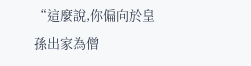“這麼說,你偏向於皇孫出家為僧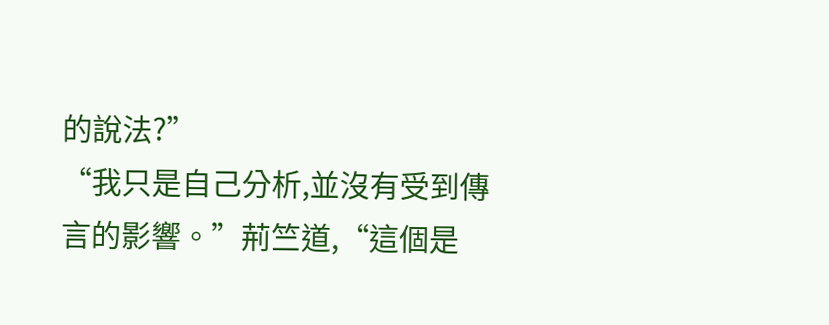的說法?”
“我只是自己分析,並沒有受到傳言的影響。”荊竺道,“這個是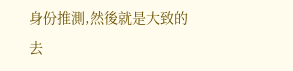身份推測,然後就是大致的去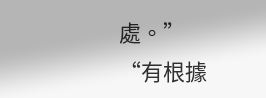處。”
“有根據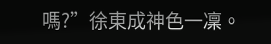嗎?”徐東成神色一凜。